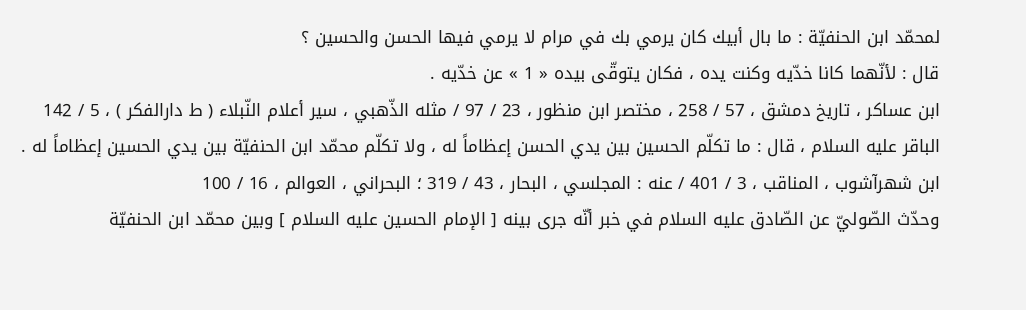لمحمّد ابن الحنفيّة : ما بال أبيك كان يرمي بك في مرام لا يرمي فيها الحسن والحسين ؟
قال : لأنّهما كانا خدّيه وكنت يده ، فكان يتوقّى بيده « 1 » عن خدّيه .
ابن عساكر ، تاريخ دمشق ، 57 / 258 ، مختصر ابن منظور ، 23 / 97 / مثله الذّهبي ، سير أعلام النّبلاء ( ط دارالفكر ) ، 5 / 142
الباقر عليه السلام ، قال : ما تكلّم الحسين بين يدي الحسن إعظاماً له ، ولا تكلّم محمّد ابن الحنفيّة بين يدي الحسين إعظاماً له .
ابن شهرآشوب ، المناقب ، 3 / 401 / عنه : المجلسي ، البحار ، 43 / 319 ؛ البحراني ، العوالم ، 16 / 100
وحدّث الصّوليّ عن الصّادق عليه السلام في خبر أنّه جرى بينه [ الإمام الحسين عليه السلام ] وبين محمّد ابن الحنفيّة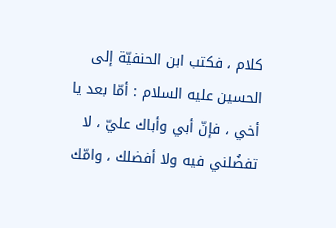كلام ، فكتب ابن الحنفيّة إلى الحسين عليه السلام : أمّا بعد يا أخي ، فإنّ أبي وأباك عليّ ، لا تفضُلني فيه ولا أفضلك ، وامّك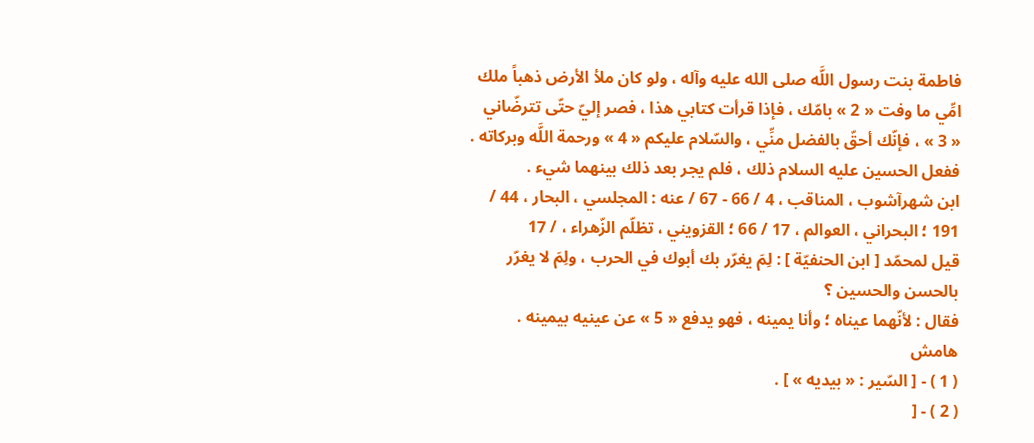فاطمة بنت رسول اللَّه صلى الله عليه وآله ، ولو كان ملأ الأرض ذهباً ملك امِّي ما وفت « 2 » بامّك ، فإذا قرأت كتابي هذا ، فصر إليّ حتّى تترضّاني « 3 » ، فإنّك أحقّ بالفضل منِّي ، والسّلام عليكم « 4 » ورحمة اللَّه وبركاته .
ففعل الحسين عليه السلام ذلك ، فلم يجر بعد ذلك بينهما شيء .
ابن شهرآشوب ، المناقب ، 4 / 66 - 67 / عنه : المجلسي ، البحار ، 44 / 191 ؛ البحراني ، العوالم ، 17 / 66 ؛ القزويني ، تظلّم الزّهراء ، / 17
قيل لمحمّد [ ابن الحنفيّة ] : لِمَ يغرّر بك أبوك في الحرب ، ولِمَ لا يغرّر بالحسن والحسين ؟
فقال : لأنّهما عيناه ؛ وأنا يمينه ، فهو يدفع « 5 » عن عينيه بيمينه .
هامش
( 1 ) - [ السّير : « بيديه » ] .
( 2 ) - [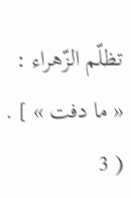تظلّم الزّهراء : « ما دفت » ] .
( 3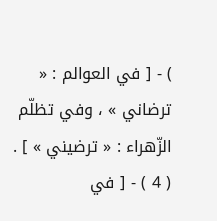) - [ في العوالم : « ترضاني » ، وفي تظلّم الزّهراء : « ترضيني » ] .
( 4 ) - [ في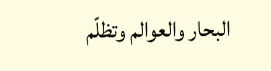البحار والعوالم وتظلّم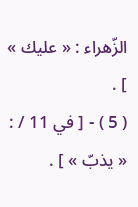الزّهراء : « عليك » ] .
( 5 ) - [ في 11 / : « يذبّ » ] .